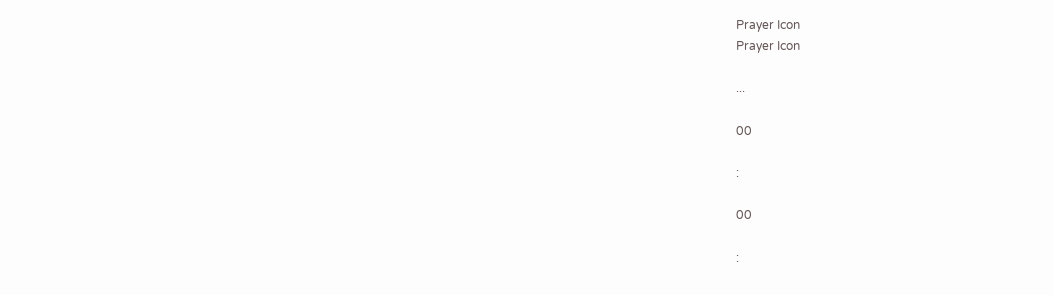Prayer Icon
Prayer Icon

...

00

:

00

: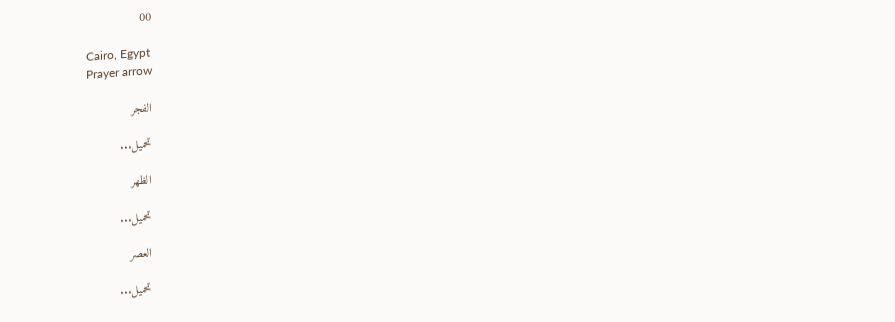00

Cairo, Egypt
Prayer arrow

الفجر

تحميل...

الظهر

تحميل...

العصر

تحميل...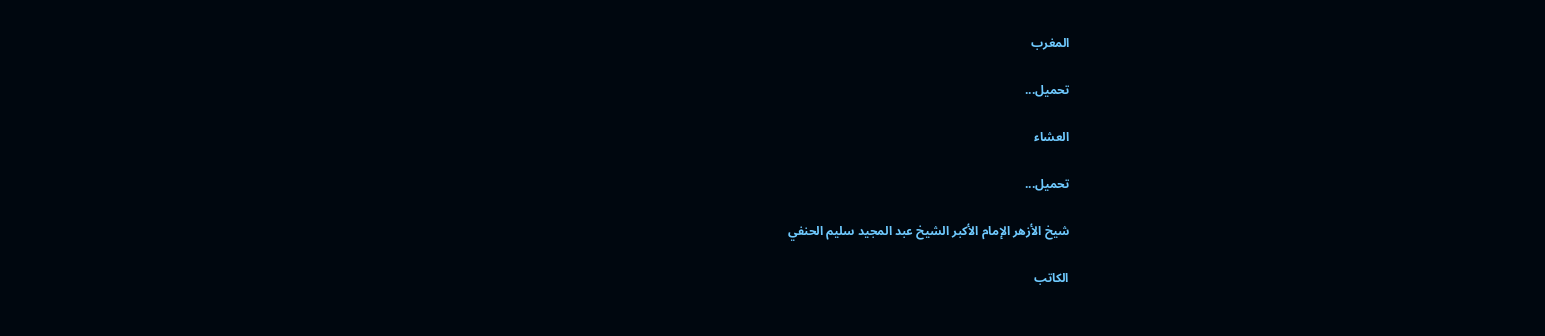المغرب

تحميل...

العشاء

تحميل...

شيخ الأزهر الإمام الأكبر الشيخ عبد المجيد سليم الحنفي

الكاتب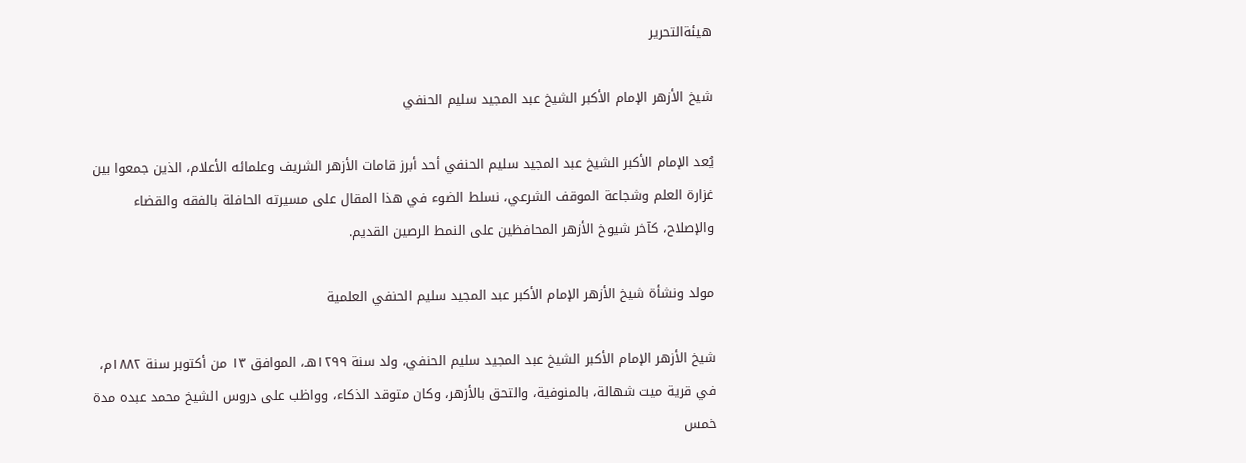هيئةالتحرير

شيخ الأزهر الإمام الأكبر الشيخ عبد المجيد سليم الحنفي

يُعد الإمام الأكبر الشيخ عبد المجيد سليم الحنفي أحد أبرز قامات الأزهر الشريف وعلمائه الأعلام، الذين جمعوا بين غزارة العلم وشجاعة الموقف الشرعي، نسلط الضوء في هذا المقال على مسيرته الحافلة بالفقه والقضاء والإصلاح، كآخر شيوخ الأزهر المحافظين على النمط الرصين القديم.

مولد ونشأة شيخ الأزهر الإمام الأكبر عبد المجيد سليم الحنفي العلمية

شيخ الأزهر الإمام الأكبر الشيخ عبد المجيد سليم الحنفي، ولد سنة ۱۲۹۹هـ، الموافق ١٣ من أكتوبر سنة ۱۸۸۲م، في قرية ميت شهالة، بالمنوفية، والتحق بالأزهر، وكان متوقد الذكاء، وواظب على دروس الشيخ محمد عبده مدة خمس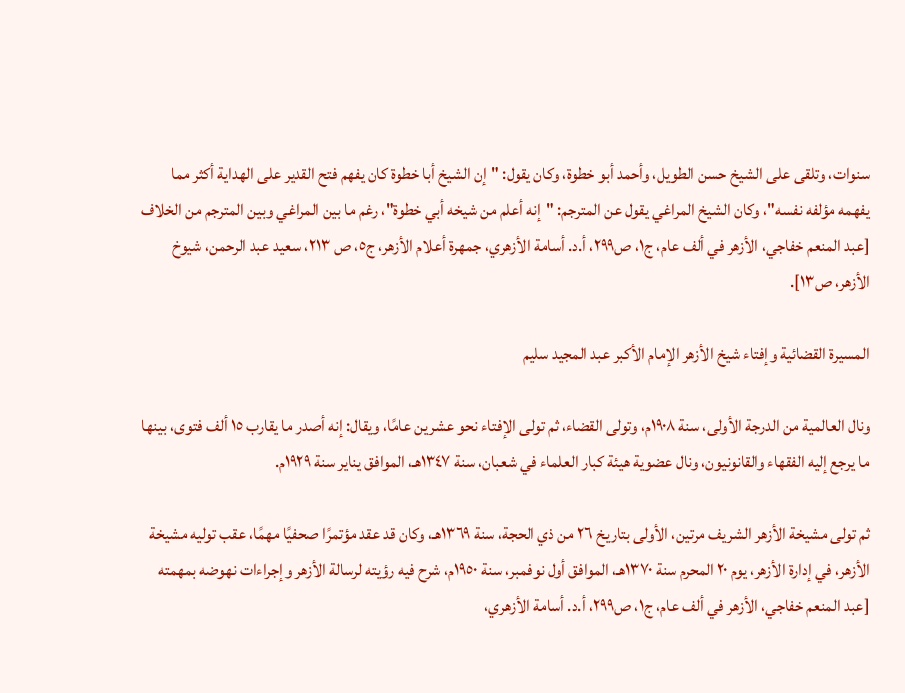سنوات، وتلقى على الشيخ حسن الطويل، وأحمد أبو خطوة، وكان يقول: "إن الشيخ أبا خطوة كان يفهم فتح القدير على الهداية أكثر مما يفهمه مؤلفه نفسه"، وكان الشيخ المراغي يقول عن المترجم: "إنه أعلم من شيخه أبي خطوة"، رغم ما بين المراغي وبين المترجم من الخلاف [عبد المنعم خفاجي، الأزهر في ألف عام، ج١، ص٢٩٩، أ.د. أسامة الأزهري، جمهرة أعلام الأزهر، ج٥، ص ٢١٣، سعيد عبد الرحمن، شيوخ الأزهر، ص١٣].

المسيرة القضائية وإفتاء شيخ الأزهر الإمام الأكبر عبد المجيد سليم

ونال العالمية من الدرجة الأولى، سنة ۱۹۰۸م، وتولى القضاء، ثم تولى الإفتاء نحو عشرين عامًا، ويقال: إنه أصدر ما يقارب ١٥ ألف فتوى، بينها ما يرجع إليه الفقهاء والقانونيون، ونال عضوية هيئة كبار العلماء في شعبان، سنة ١٣٤٧هـ، الموافق يناير سنة ١٩٢٩م.

ثم تولى مشيخة الأزهر الشريف مرتين، الأولى بتاريخ ٢٦ من ذي الحجة، سنة ١٣٦٩هـ، وكان قد عقد مؤتمرًا صحفيًا مهمًا، عقب توليه مشيخة الأزهر، في إدارة الأزهر، يوم ۲۰ المحرم سنة ١٣٧٠هـ، الموافق أول نوفمبر، سنة ١٩٥٠م، شرح فيه رؤيته لرسالة الأزهر وإجراءات نهوضه بمهمته [عبد المنعم خفاجي، الأزهر في ألف عام، ج١، ص٢٩٩، أ.د. أسامة الأزهري،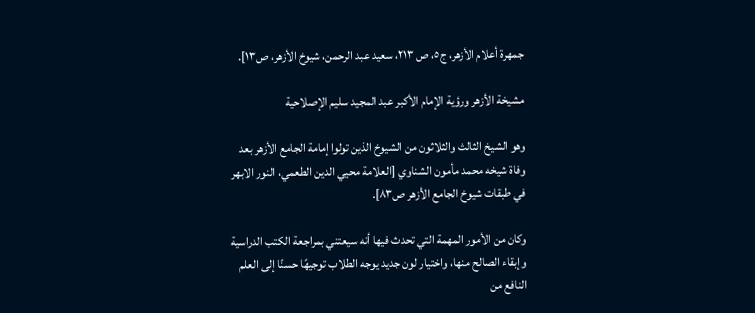جمهرة أعلام الأزهر، ج٥، ص ٢١٣، سعيد عبد الرحمن، شيوخ الأزهر، ص١٣].

مشيخة الأزهر ورؤية الإمام الأكبر عبد المجيد سليم الإصلاحية

وهو الشيخ الثالث والثلاثون من الشيوخ الذين تولوا إمامة الجامع الأزهر بعد وفاة شيخه محمد مأمون الشناوي [العلامة محيي الدين الطعمي، النور الابهر في طبقات شيوخ الجامع الأزهر ص٨٣].

وكان من الأمور المهمة التي تحدث فيها أنه سيعتني بمراجعة الكتب الدراسية وإبقاء الصالح منها، واختيار لون جديد يوجه الطلاب توجيهًا حسنًا إلى العلم النافع من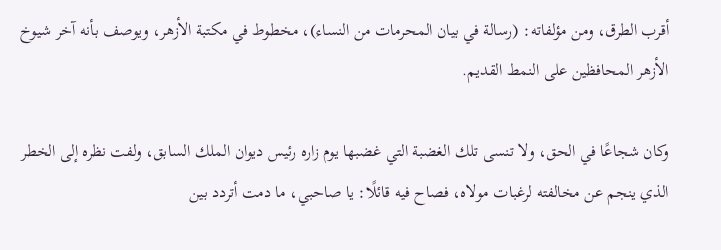أقرب الطرق، ومن مؤلفاته: (رسالة في بيان المحرمات من النساء)، مخطوط في مكتبة الأزهر، ويوصف بأنه آخر شيوخ الأزهر المحافظين على النمط القديم.

وكان شجاعًا في الحق، ولا تنسى تلك الغضبة التي غضبها يوم زاره رئيس ديوان الملك السابق، ولفت نظره إلى الخطر الذي ينجم عن مخالفته لرغبات مولاه، فصاح فيه قائلًا: يا صاحبي، ما دمت أتردد بين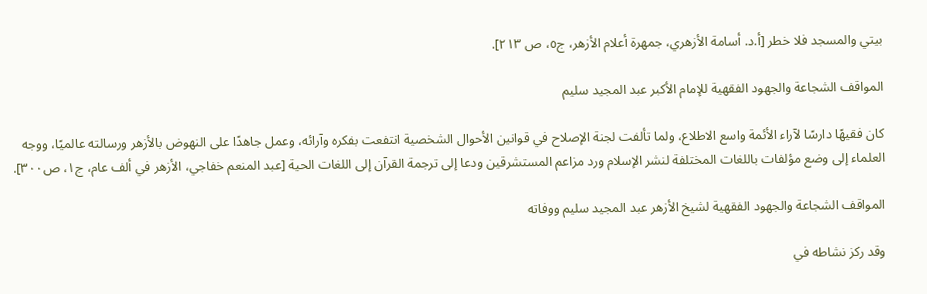بيتي والمسجد فلا خطر [أ.د. أسامة الأزهري، جمهرة أعلام الأزهر، ج٥، ص ٢١٣].

المواقف الشجاعة والجهود الفقهية للإمام الأكبر عبد المجيد سليم

كان فقيهًا دارسًا لآراء الأئمة واسع الاطلاع، ولما تألفت لجنة الإصلاح في قوانين الأحوال الشخصية انتفعت بفكره وآرائه، وعمل جاهدًا على النهوض بالأزهر ورسالته عالميًا، ووجه العلماء إلى وضع مؤلفات باللغات المختلفة لنشر الإسلام ورد مزاعم المستشرقين ودعا إلى ترجمة القرآن إلى اللغات الحية [عبد المنعم خفاجي، الأزهر في ألف عام، ج١، ص٣٠٠].

المواقف الشجاعة والجهود الفقهية لشيخ الأزهر عبد المجيد سليم ووفاته

وقد ركز نشاطه في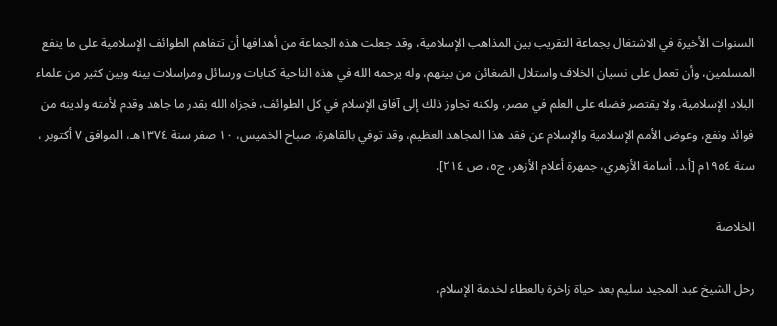السنوات الأخيرة في الاشتغال بجماعة التقريب بين المذاهب الإسلامية، وقد جعلت هذه الجماعة من أهدافها أن تتفاهم الطوائف الإسلامية على ما ينفع المسلمين، وأن تعمل على نسيان الخلاف واستلال الضغائن من بينهم، وله يرحمه الله في هذه الناحية كتابات ورسائل ومراسلات بينه وبين كثير من علماء البلاد الإسلامية، ولا يقتصر فضله على العلم في مصر، ولكنه تجاوز ذلك إلى آفاق الإسلام في كل الطوائف، فجزاه الله بقدر ما جاهد وقدم لأمته ولدينه من فوائد ونفع، وعوض الأمم الإسلامية والإسلام عن فقد هذا المجاهد العظيم، وقد توفي بالقاهرة، صباح الخميس، ۱۰ صفر سنة ١٣٧٤هـ، الموافق ٧ أكتوبر ، سنة ١٩٥٤م [أ.د. أسامة الأزهري، جمهرة أعلام الأزهر، ج٥، ص ٢١٤].

الخلاصة

رحل الشيخ عبد المجيد سليم بعد حياة زاخرة بالعطاء لخدمة الإسلام،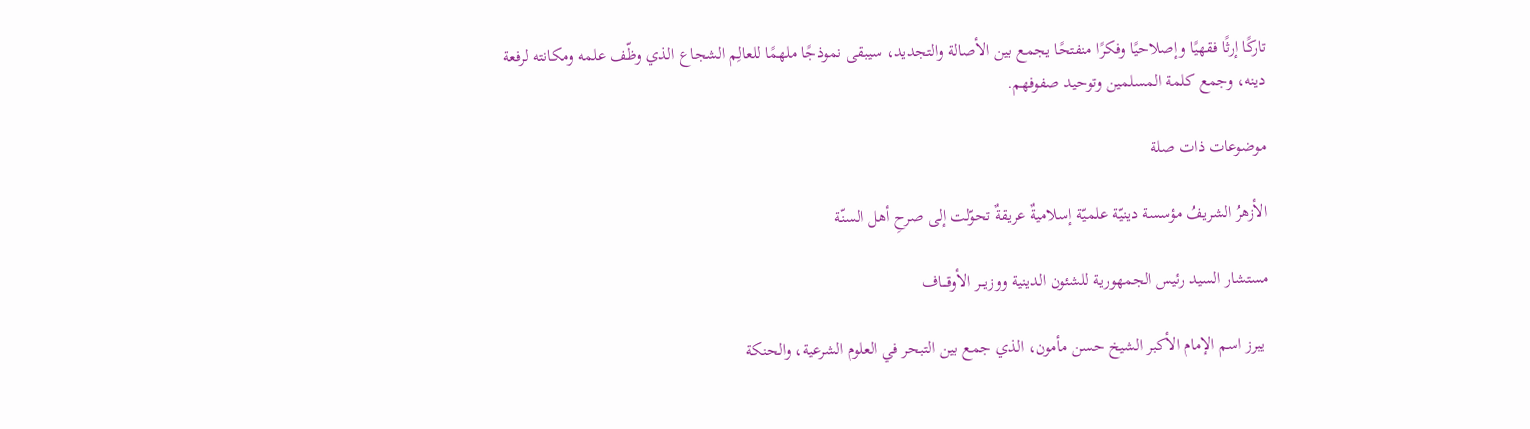تاركًا إرثًا فقهيًا وإصلاحيًا وفكرًا منفتحًا يجمع بين الأصالة والتجديد، سيبقى نموذجًا ملهمًا للعالِم الشجاع الذي وظّف علمه ومكانته لرفعة دينه، وجمع كلمة المسلمين وتوحيد صفوفهم.

موضوعات ذات صلة

الأزهرُ الشريفُ مؤسسة دينيّة علميّة إسلاميةٌ عريقةٌ تحوّلت إلى صرحِ أهل السنّة

مستشار السيد رئيس الجمهورية للشئون الدينية ووزيـــر الأوقـــاف

 يبرز اسم الإمام الأكبر الشيخ حسن مأمون، الذي جمع بين التبحر في العلوم الشرعية، والحنكة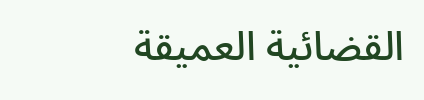القضائية العميقة